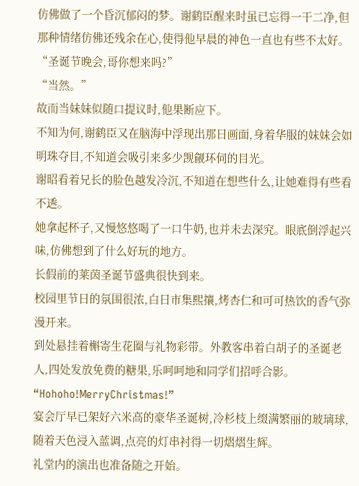仿佛做了一个昏沉郁闷的梦。谢鹤臣醒来时虽已忘得一干二净,但那种情绪仿佛还残余在心,使得他早晨的神色一直也有些不太好。
“圣诞节晚会,哥你想来吗?”
“当然。”
故而当妹妹似随口提议时,他果断应下。
不知为何,谢鹤臣又在脑海中浮现出那日画面,身着华服的妹妹会如明珠夺目,不知道会吸引来多少觊觎环伺的目光。
谢昭看着兄长的脸色越发冷沉,不知道在想些什么,让她难得有些看不透。
她拿起杯子,又慢悠悠喝了一口牛奶,也并未去深究。眼底倒浮起兴味,仿佛想到了什么好玩的地方。
长假前的莱茵圣诞节盛典很快到来。
校园里节日的氛围很浓,白日市集熙攘,烤杏仁和可可热饮的香气弥漫开来。
到处悬挂着槲寄生花圈与礼物彩带。外教客串着白胡子的圣诞老人,四处发放免费的糖果,乐呵呵地和同学们招呼合影。
“Hohoho!MerryChristmas!”
宴会厅早已架好六米高的豪华圣诞树,冷杉枝上缀满繁丽的玻璃球,随着天色浸入蓝调,点亮的灯串衬得一切熠熠生辉。
礼堂内的演出也准备随之开始。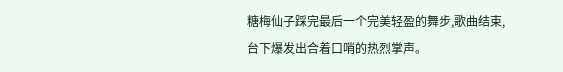糖梅仙子踩完最后一个完美轻盈的舞步,歌曲结束,台下爆发出合着口哨的热烈掌声。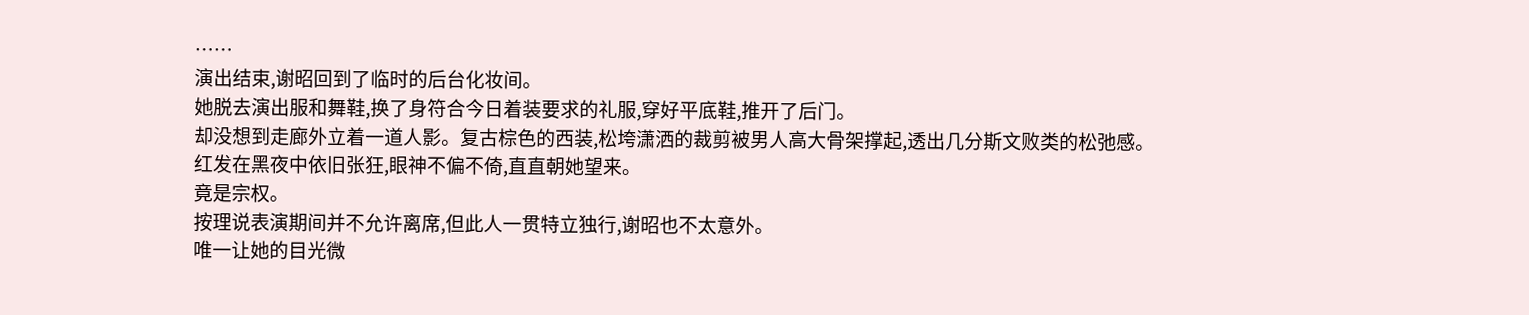……
演出结束,谢昭回到了临时的后台化妆间。
她脱去演出服和舞鞋,换了身符合今日着装要求的礼服,穿好平底鞋,推开了后门。
却没想到走廊外立着一道人影。复古棕色的西装,松垮潇洒的裁剪被男人高大骨架撑起,透出几分斯文败类的松弛感。
红发在黑夜中依旧张狂,眼神不偏不倚,直直朝她望来。
竟是宗权。
按理说表演期间并不允许离席,但此人一贯特立独行,谢昭也不太意外。
唯一让她的目光微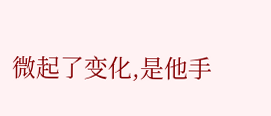微起了变化,是他手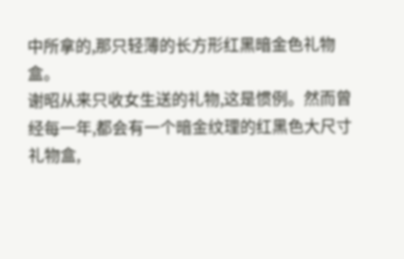中所拿的,那只轻薄的长方形红黑暗金色礼物盒。
谢昭从来只收女生送的礼物,这是惯例。然而曾经每一年,都会有一个暗金纹理的红黑色大尺寸礼物盒,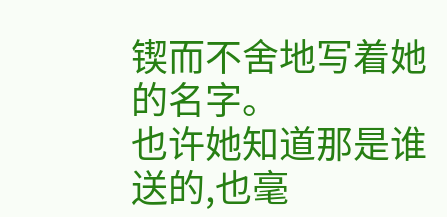锲而不舍地写着她的名字。
也许她知道那是谁送的,也毫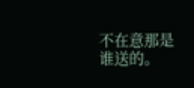不在意那是谁送的。